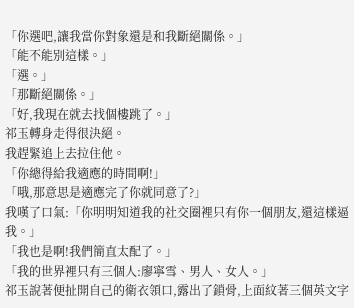「你選吧,讓我當你對象還是和我斷絕關係。」
「能不能別這樣。」
「選。」
「那斷絕關係。」
「好,我現在就去找個樓跳了。」
祁玉轉身走得很決絕。
我趕緊追上去拉住他。
「你總得給我適應的時間啊!」
「哦,那意思是適應完了你就同意了?」
我嘆了口氣:「你明明知道我的社交圈裡只有你一個朋友,還這樣逼我。」
「我也是啊!我們簡直太配了。」
「我的世界裡只有三個人:廖寧雪、男人、女人。」
祁玉說著便扯開自己的衛衣領口,露出了鎖骨,上面紋著三個英文字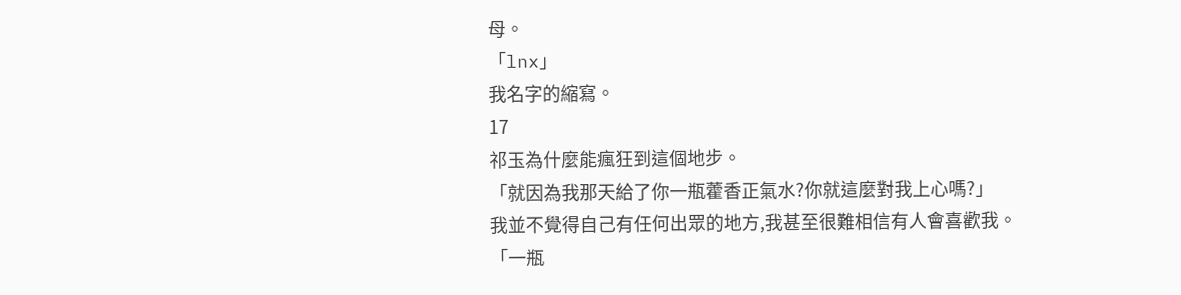母。
「lnx」
我名字的縮寫。
17
祁玉為什麼能瘋狂到這個地步。
「就因為我那天給了你一瓶藿香正氣水?你就這麼對我上心嗎?」
我並不覺得自己有任何出眾的地方,我甚至很難相信有人會喜歡我。
「一瓶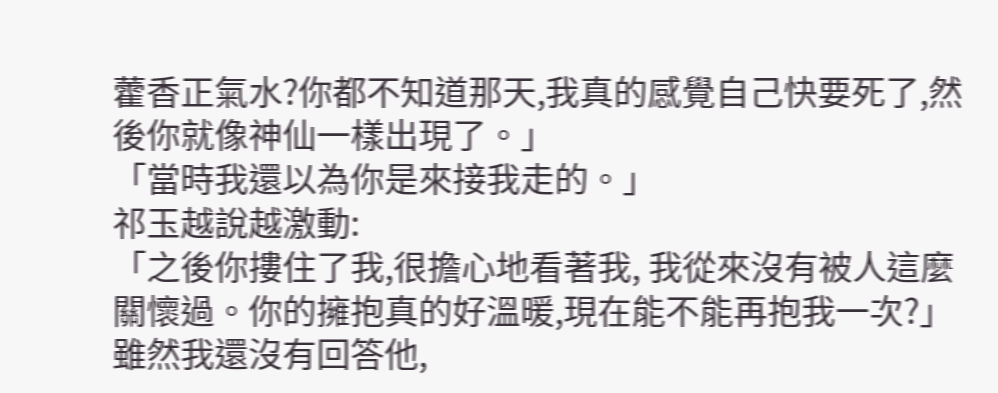藿香正氣水?你都不知道那天,我真的感覺自己快要死了,然後你就像神仙一樣出現了。」
「當時我還以為你是來接我走的。」
祁玉越說越激動:
「之後你摟住了我,很擔心地看著我, 我從來沒有被人這麼關懷過。你的擁抱真的好溫暖,現在能不能再抱我一次?」
雖然我還沒有回答他,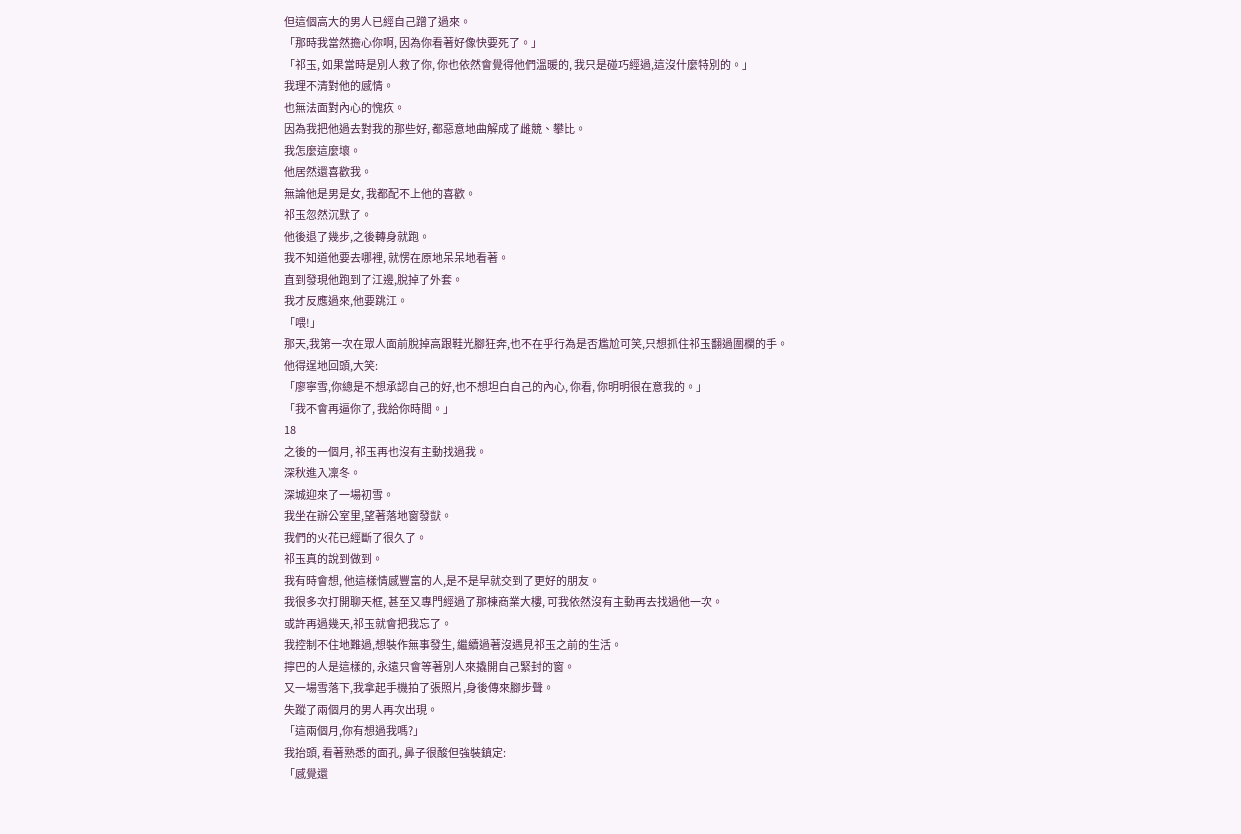但這個高大的男人已經自己蹭了過來。
「那時我當然擔心你啊, 因為你看著好像快要死了。」
「祁玉, 如果當時是別人救了你, 你也依然會覺得他們溫暖的, 我只是碰巧經過,這沒什麼特別的。」
我理不清對他的感情。
也無法面對內心的愧疚。
因為我把他過去對我的那些好, 都惡意地曲解成了雌競、攀比。
我怎麼這麼壞。
他居然還喜歡我。
無論他是男是女, 我都配不上他的喜歡。
祁玉忽然沉默了。
他後退了幾步,之後轉身就跑。
我不知道他要去哪裡, 就愣在原地呆呆地看著。
直到發現他跑到了江邊,脫掉了外套。
我才反應過來,他要跳江。
「喂!」
那天,我第一次在眾人面前脫掉高跟鞋光腳狂奔,也不在乎行為是否尷尬可笑,只想抓住祁玉翻過圍欄的手。
他得逞地回頭,大笑:
「廖寧雪,你總是不想承認自己的好,也不想坦白自己的內心, 你看, 你明明很在意我的。」
「我不會再逼你了, 我給你時間。」
18
之後的一個月, 祁玉再也沒有主動找過我。
深秋進入凜冬。
深城迎來了一場初雪。
我坐在辦公室里,望著落地窗發獃。
我們的火花已經斷了很久了。
祁玉真的說到做到。
我有時會想, 他這樣情感豐富的人,是不是早就交到了更好的朋友。
我很多次打開聊天框, 甚至又專門經過了那棟商業大樓, 可我依然沒有主動再去找過他一次。
或許再過幾天,祁玉就會把我忘了。
我控制不住地難過,想裝作無事發生, 繼續過著沒遇見祁玉之前的生活。
擰巴的人是這樣的, 永遠只會等著別人來撬開自己緊封的窗。
又一場雪落下,我拿起手機拍了張照片,身後傳來腳步聲。
失蹤了兩個月的男人再次出現。
「這兩個月,你有想過我嗎?」
我抬頭, 看著熟悉的面孔, 鼻子很酸但強裝鎮定:
「感覺還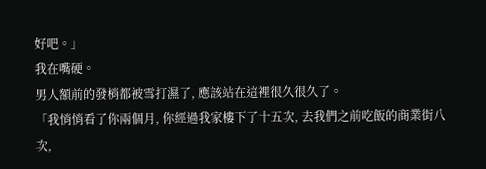好吧。」
我在嘴硬。
男人額前的發梢都被雪打濕了, 應該站在這裡很久很久了。
「我悄悄看了你兩個月, 你經過我家樓下了十五次, 去我們之前吃飯的商業街八次,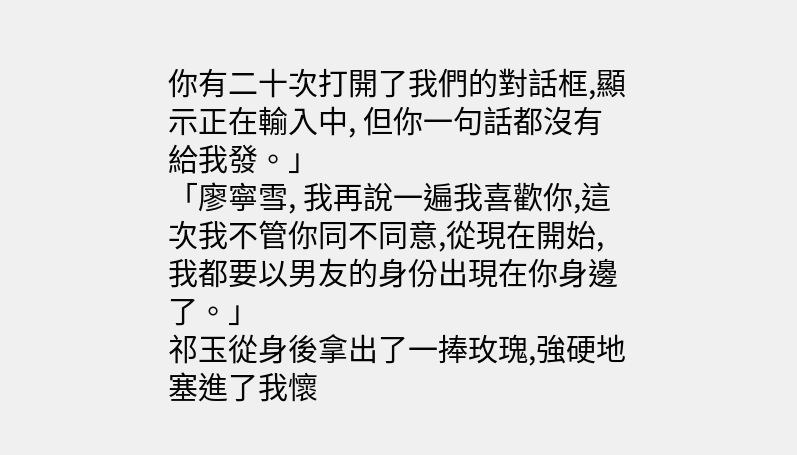你有二十次打開了我們的對話框,顯示正在輸入中, 但你一句話都沒有給我發。」
「廖寧雪, 我再說一遍我喜歡你,這次我不管你同不同意,從現在開始, 我都要以男友的身份出現在你身邊了。」
祁玉從身後拿出了一捧玫瑰,強硬地塞進了我懷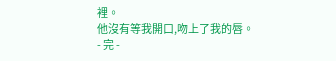裡。
他沒有等我開口,吻上了我的唇。
- 完 -